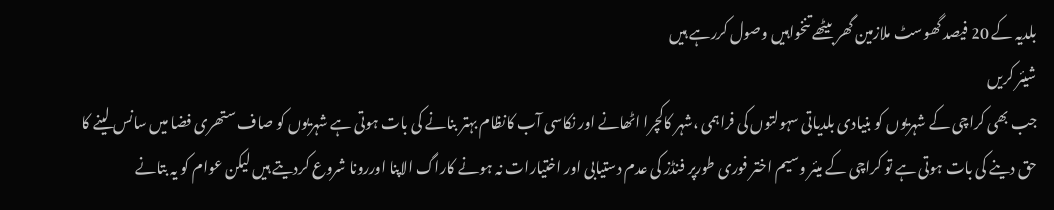بلدیہ کے 20 فیصد گھوسٹ ملازمین گھر بیٹھے تنخواہیں وصول کررہے ہیں
شیئر کریں
جب بھی کراچی کے شہریوں کو بنیادی بلدیاتی سہولتوں کی فراہمی ،شہر کاکچرا اٹھانے اور نکاسی آب کانظام بہتر بنانے کی بات ہوتی ہے شہریوں کو صاف ستھری فضا میں سانس لینے کا حق دینے کی بات ہوتی ہے تو کراچی کے میئر وسیم اختر فوری طورپر فنڈز کی عدم دستیابی اور اختیارات نہ ہونے کاراگ الاپنا اوررونا شروع کردیتے ہیں لیکن عوام کو یہ بتانے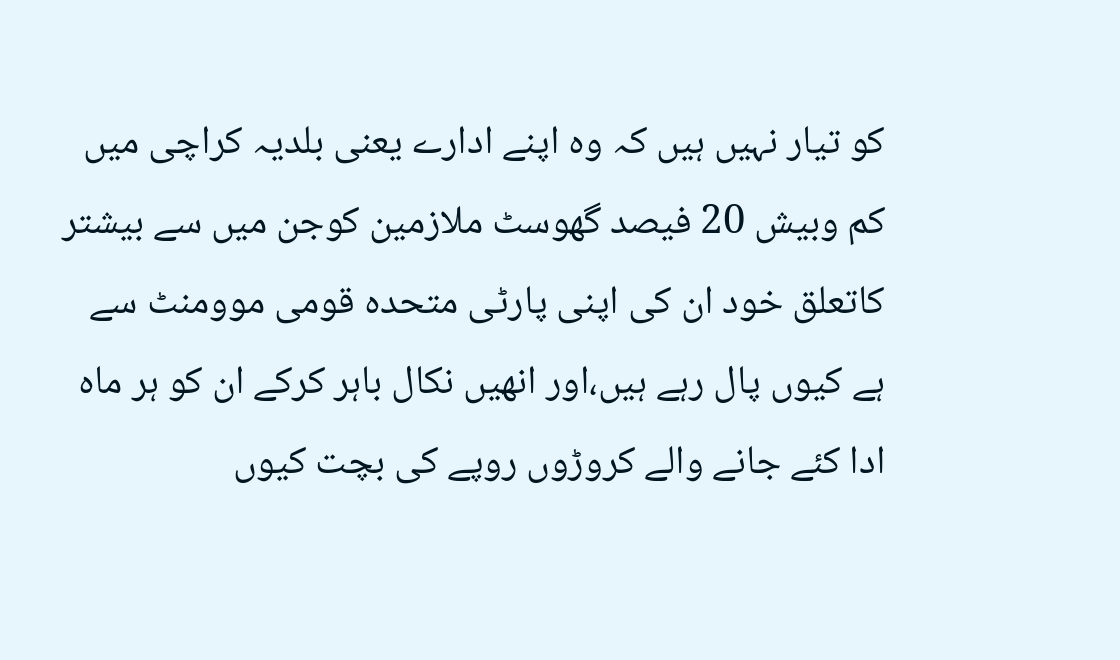کو تیار نہیں ہیں کہ وہ اپنے ادارے یعنی بلدیہ کراچی میں کم وبیش 20 فیصد گھوسٹ ملازمین کوجن میں سے بیشتر کاتعلق خود ان کی اپنی پارٹی متحدہ قومی موومنٹ سے ہے کیوں پال رہے ہیں،اور انھیں نکال باہر کرکے ان کو ہر ماہ ادا کئے جانے والے کروڑوں روپے کی بچت کیوں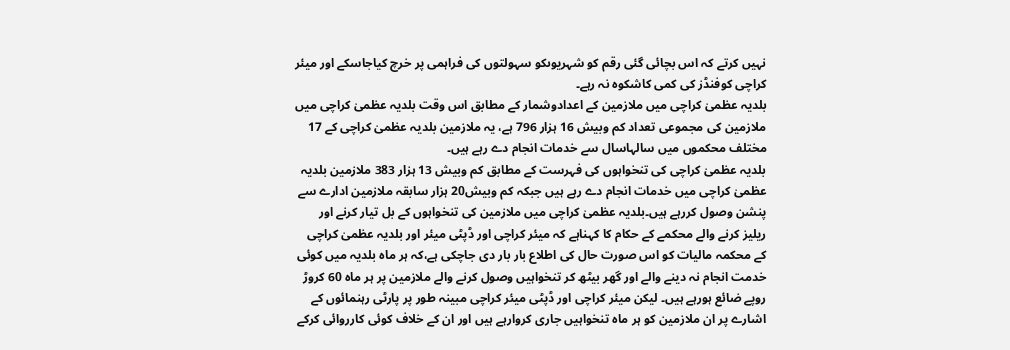نہیں کرتے کہ اس بچائی گئی رقم کو شہریوںکو سہولتوں کی فراہمی پر خرچ کیاجاسکے اور میئر کراچی کوفنڈز کی کمی کاشکوہ نہ رہے۔
بلدیہ عظمیٰ کراچی میں ملازمین کے اعدادوشمار کے مطابق اس وقت بلدیہ عظمیٰ کراچی میں ملازمین کی مجموعی تعداد کم وبیش 16 ہزار 796 ہے، یہ ملازمین بلدیہ عظمیٰ کراچی کے 17 مختلف محکموں میں سالہاسال سے خدمات انجام دے رہے ہیں۔
بلدیہ عظمیٰ کراچی کی تنخواہوں کی فہرست کے مطابق کم وبیش 13 ہزار 383 ملازمین بلدیہ عظمیٰ کراچی میں خدمات انجام دے رہے ہیں جبکہ کم وبیش20 ہزار سابقہ ملازمین ادارے سے پنشن وصول کررہے ہیں۔بلدیہ عظمیٰ کراچی میں ملازمین کی تنخواہوں کے بل تیار کرنے اور ریلیز کرنے والے محکمے کے حکام کا کہناہے کہ میئر کراچی اور ڈپٹی میئر اور بلدیہ عظمیٰ کراچی کے محکمہ مالیات کو اس صورت حال کی اطلاع بار بار دی جاچکی ہے،کہ ہر ماہ بلدیہ میں کوئی خدمت انجام نہ دینے والے اور گھر بیٹھ کر تنخواہیں وصول کرنے والے ملازمین پر ہر ماہ 60 کروڑ روپے ضائع ہورہے ہیں۔ لیکن میئر کراچی اور ڈپٹی میئر کراچی مبینہ طور پر پارٹی رہنمائوں کے اشارے پر ان ملازمین کو ہر ماہ تنخواہیں جاری کروارہے ہیں اور ان کے خلاف کوئی کارروائی کرکے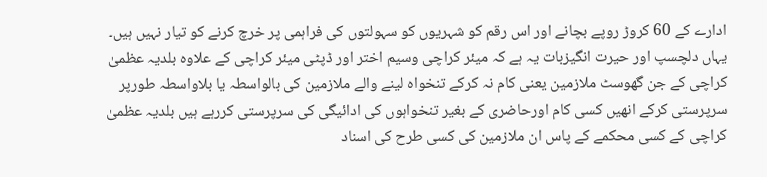ادارے کے 60 کروڑ روپے بچانے اور اس رقم کو شہریوں کو سہولتوں کی فراہمی پر خرچ کرنے کو تیار نہیں ہیں۔
یہاں دلچسپ اور حیرت انگیزبات یہ ہے کہ میئر کراچی وسیم اختر اور ڈپٹی میئر کراچی کے علاوہ بلدیہ عظمیٰ کراچی کے جن گھوسٹ ملازمین یعنی کام نہ کرکے تنخواہ لینے والے ملازمین کی بالواسطہ یا بلاواسطہ طورپر سرپرستی کرکے انھیں کسی کام اورحاضری کے بغیر تنخواہوں کی ادائیگی کی سرپرستی کررہے ہیں بلدیہ عظمیٰ کراچی کے کسی محکمے کے پاس ان ملازمین کی کسی طرح کی اسناد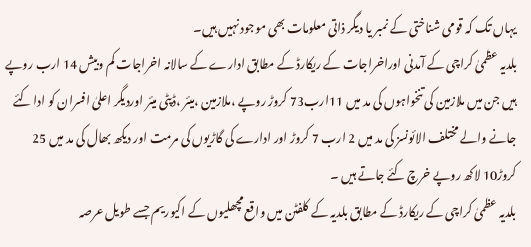یہاں تک کہ قومی شناختی کے نمبر یا دیگر ذاتی معلومات بھی موجود نہیں ہیں۔
بلدیہ عظمیٰ کراچی کے آمدنی اوراخراجات کے ریکارڈ کے مطابق ادارے کے سالانہ اخراجات کم وبیش 14 ارب روپے ہیں جن میں ملازمین کی تنخواہوں کی مد میں 11ارب73 کروڑ روپے ،ملازمین ،میئر ،ڈپٹی میئر اوردیگر اعلیٰ افسران کو ادا کئے جانے والے مختلف الائونسز کی مد میں 2 ارب 7 کروڑ اور ادارے کی گاڑیوں کی مرمت اور دیکھ بھال کی مد میں 25 کروڑ10 لاکھ روپے خرچ کئے جاتے ہیں ۔
بلدیہ عظمیٰ کراچی کے ریکارڈ کے مطابق بلدیہ کے کلفٹن میں واقع مچھلیوں کے اکیوریم جسے طویل عرصہ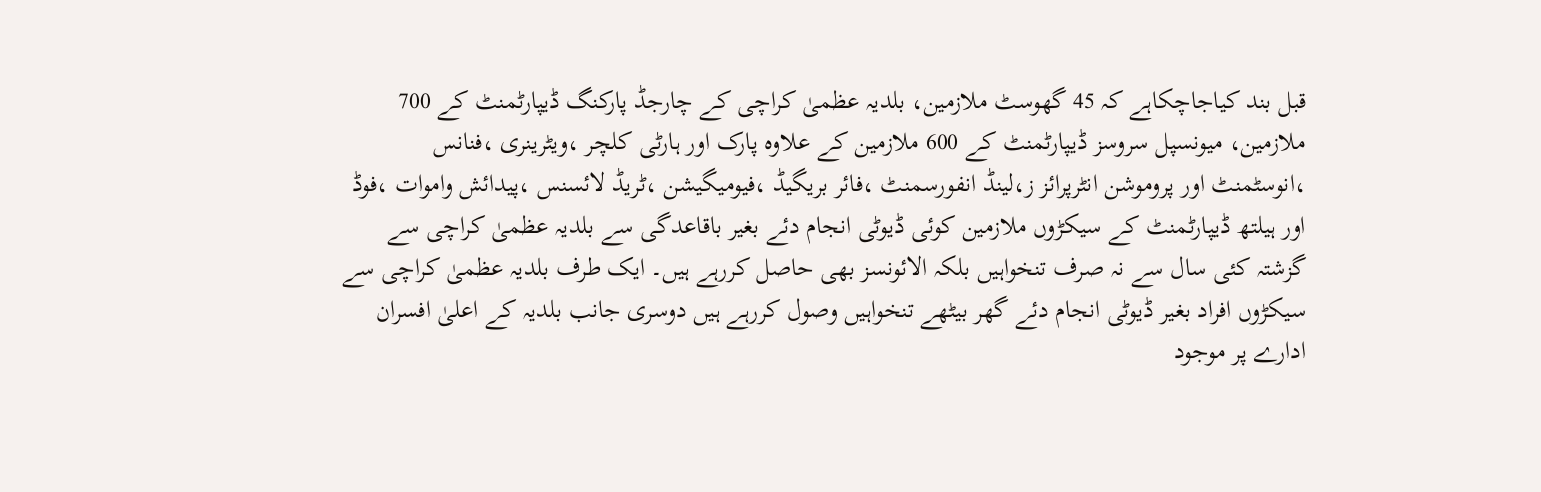قبل بند کیاجاچکاہے کہ 45 گھوسٹ ملازمین، بلدیہ عظمیٰ کراچی کے چارجڈ پارکنگ ڈیپارٹمنٹ کے 700 ملازمین، میونسپل سروسز ڈیپارٹمنٹ کے 600 ملازمین کے علاوہ پارک اور ہارٹی کلچر ،ویٹرینری ،فنانس ،انوسٹمنٹ اور پروموشن انٹرپرائز ز،لینڈ انفورسمنٹ ،فائر بریگیڈ ،فیومیگیشن ،ٹریڈ لائسنس ،پیدائش واموات ،فوڈ اور ہیلتھ ڈیپارٹمنٹ کے سیکڑوں ملازمین کوئی ڈیوٹی انجام دئے بغیر باقاعدگی سے بلدیہ عظمیٰ کراچی سے گزشتہ کئی سال سے نہ صرف تنخواہیں بلکہ الائونسز بھی حاصل کررہے ہیں۔ ایک طرف بلدیہ عظمیٰ کراچی سے سیکڑوں افراد بغیر ڈیوٹی انجام دئے گھر بیٹھے تنخواہیں وصول کررہے ہیں دوسری جانب بلدیہ کے اعلیٰ افسران ادارے پر موجود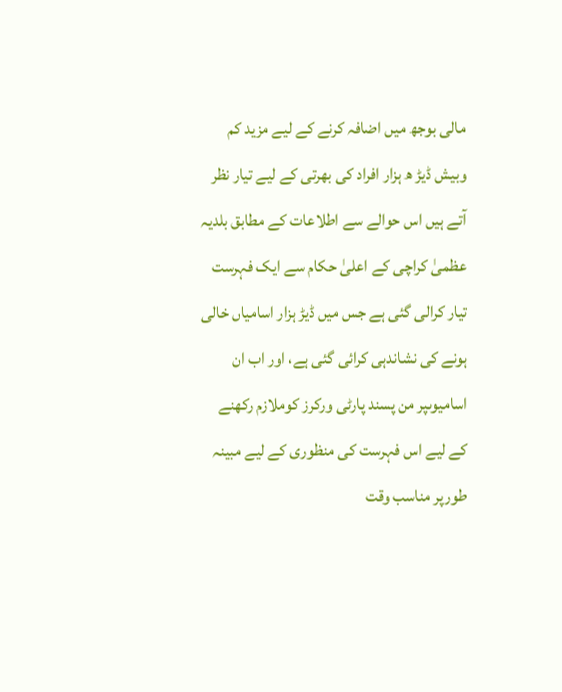مالی بوجھ میں اضافہ کرنے کے لیے مزید کم وبیش ڈیڑ ھ ہزار افراد کی بھرتی کے لیے تیار نظر آتے ہیں اس حوالے سے اطلاعات کے مطابق بلدیہ عظمیٰ کراچی کے اعلیٰ حکام سے ایک فہرست تیار کرالی گئی ہے جس میں ڈیڑ ہزار اسامیاں خالی ہونے کی نشاندہی کرائی گئی ہے، اور اب ان اسامیوںپر من پسند پارٹی ورکرز کوملازم رکھنے کے لیے اس فہرست کی منظوری کے لیے مبینہ طورپر مناسب وقت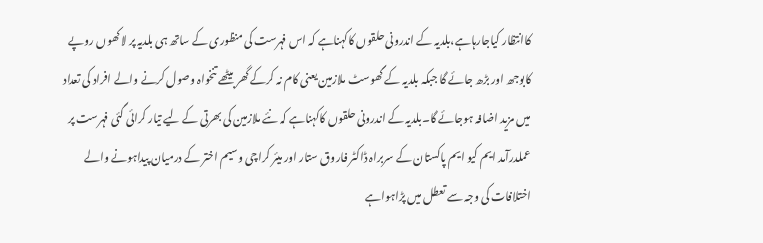کاانتظار کیاجارہاہے،بلدیہ کے اندرونی حلقوں کاکہناہے کہ اس فہرست کی منظوری کے ساتھ ہی بلدیہ پر لاکھوں روپے کابوجھ اور بڑھ جائے گا جبکہ بلدیہ کے گھوسٹ ملازمین یعنی کام نہ کرکے گھر بیٹھے تنخواہ وصول کرنے والے افراد کی تعداد میں مزید اضافہ ہوجائے گا۔بلدیہ کے اندرونی حلقوں کاکہناہے کہ نئے ملازمین کی بھرتی کے لیے تیار کرائی گئی فہرست پر عملدرآمد ایم کیو ایم پاکستان کے سربراہ ڈاکٹر فاروق ستار اور میئر کراچی وسیم اختر کے درمیان پیداہونے والے اختلافات کی وجہ سے تعطل میں پڑاہواہے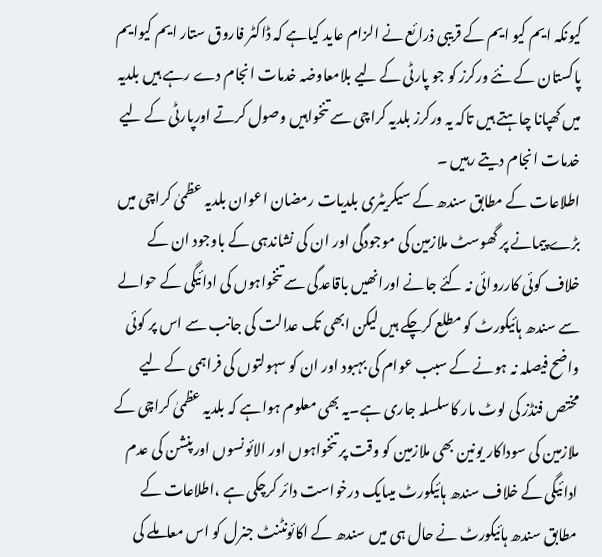کیونکہ ایم کیو ایم کے قریبی ذرائع نے الزام عاید کیاہے کہ ڈاکٹر فاروق ستار ایم کیوایم پاکستان کے نئے ورکرز کو جو پارٹی کے لیے بلامعاوضہ خدمات انجام دے رہے ہیں بلدیہ میں کھپانا چاہتے ہیں تاکہ یہ ورکرز بلدیہ کراچی سے تنخواہیں وصول کرتے اورپارٹی کے لیے خدمات انجام دیتے رہیں ۔
اطلاعات کے مطابق سندھ کے سیکریٹری بلدیات رمضان اعوان بلدیہ عظمیٰ کراچی میں بڑے پیمانے پر گھوسٹ ملازمین کی موجودگی اور ان کی نشاندہی کے باوجود ان کے خلاف کوئی کارروائی نہ کئے جانے اورانھیں باقاعدگی سے تنخواہوں کی ادائیگی کے حوالے سے سندھ ہائیکورٹ کو مطلع کرچکے ہیں لیکن ابھی تک عدالت کی جانب سے اس پر کوئی واضح فیصلہ نہ ہونے کے سبب عوام کی بہبود اور ان کو سہولتوں کی فراہمی کے لیے مختص فنڈز کی لوٹ مار کاسلسلہ جاری ہے۔یہ بھی معلوم ہواہے کہ بلدیہ عظمیٰ کراچی کے ملازمین کی سوداکار یونین بھی ملازمین کو وقت پر تنخواہوں اور الائونسوں اورپنشن کی عدم ادائیگی کے خلاف سندھ ہائیکورٹ میںایک درخواست دائر کرچکی ہے ،اطلاعات کے مطابق سندھ ہائیکورٹ نے حال ہی میں سندھ کے اکائونٹنٹ جنرل کو اس معاملے کی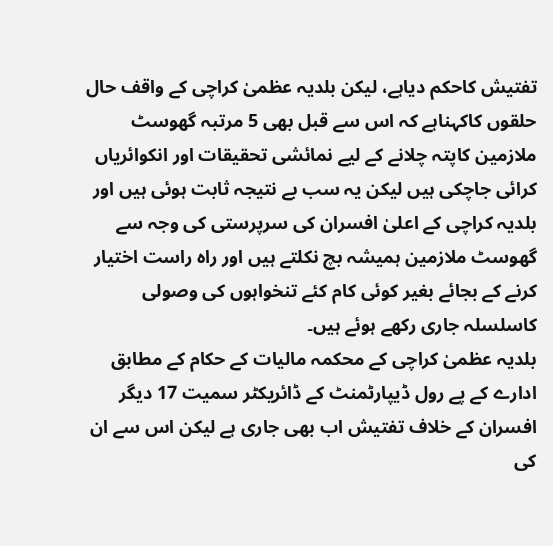تفتیش کاحکم دیاہے، لیکن بلدیہ عظمیٰ کراچی کے واقف حال حلقوں کاکہناہے کہ اس سے قبل بھی 5 مرتبہ گھوسٹ ملازمین کاپتہ چلانے کے لیے نمائشی تحقیقات اور انکوائریاں کرائی جاچکی ہیں لیکن یہ سب بے نتیجہ ثابت ہوئی ہیں اور بلدیہ کراچی کے اعلیٰ افسران کی سرپرستی کی وجہ سے گھوسٹ ملازمین ہمیشہ بچ نکلتے ہیں اور راہ راست اختیار کرنے کے بجائے بغیر کوئی کام کئے تنخواہوں کی وصولی کاسلسلہ جاری رکھے ہوئے ہیں۔
بلدیہ عظمیٰ کراچی کے محکمہ مالیات کے حکام کے مطابق ادارے کے پے رول ڈیپارٹمنٹ کے ڈائریکٹر سمیت 17 دیگر افسران کے خلاف تفتیش اب بھی جاری ہے لیکن اس سے ان کی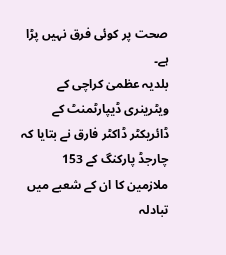صحت پر کوئی فرق نہیں پڑا ہے۔
بلدیہ عظمیٰ کراچی کے ویٹرینری ڈیپارٹمنٹ کے ڈائریکٹر ڈاکٹر فارق نے بتایا کہ چارجڈ پارکنگ کے 153 ملازمین کا ان کے شعبے میں تبادلہ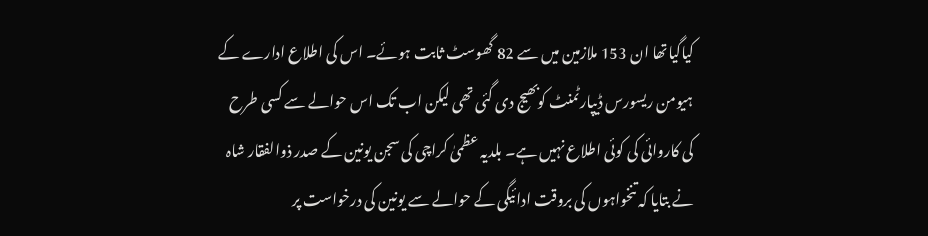کیاگیاتھا ان 153 ملازمین میں سے 82 گھوسٹ ثابت ہوئے۔ اس کی اطلاع ادارے کے ہیومن ریسورس ڈیپارٹمنٹ کوبھیج دی گئی تھی لیکن اب تک اس حوالے سے کسی طرح کی کاروائی کی کوئی اطلاع نہیں ہے۔ بلدیہ عظمیٰ کراچی کی سجن یونین کے صدر ذوالفقار شاہ نے بتایا کہ تنخواہوں کی بروقت ادائیگی کے حوالے سے یونین کی درخواست پر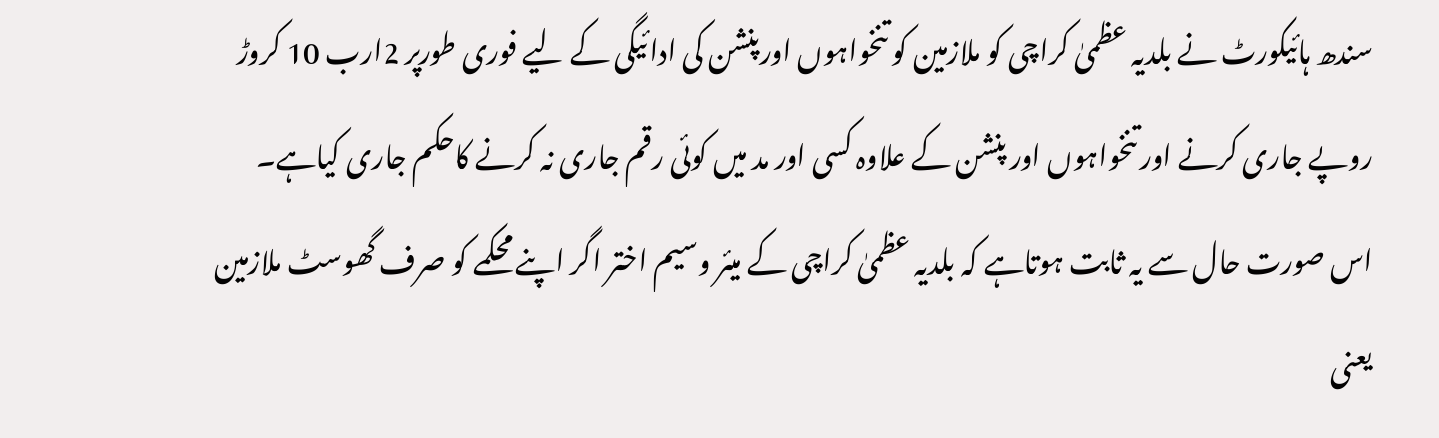سندھ ہائیکورٹ نے بلدیہ عظمیٰ کراچی کو ملازمین کو تنخواہوں اورپنشن کی ادائیگی کے لیے فوری طورپر 2ارب 10 کروڑ روپے جاری کرنے اور تنخواہوں اور پنشن کے علاوہ کسی اور مد میں کوئی رقم جاری نہ کرنے کاحکم جاری کیاہے۔
اس صورت حال سے یہ ثابت ہوتاہے کہ بلدیہ عظمیٰ کراچی کے میئر وسیم اختر اگر اپنے محکمے کو صرف گھوسٹ ملازمین یعنی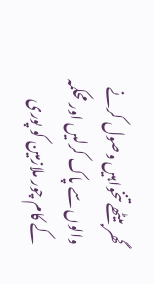گھر بیٹھے تنخواہیں وصول کرنے والوں سے پاک کرلیں اور محکمہ کے کام چور ملازمین کو پوری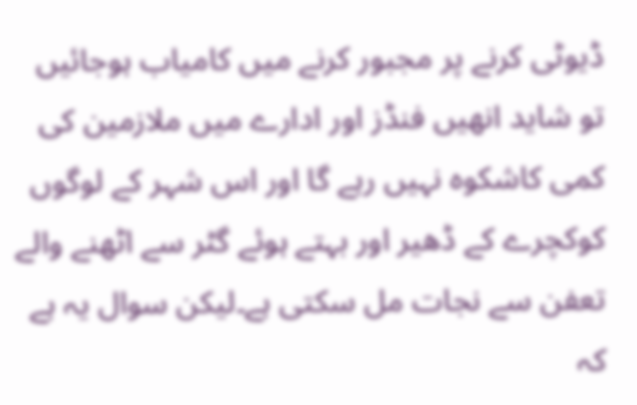ڈیوٹی کرنے پر مجبور کرنے میں کامیاب ہوجائیں تو شاید انھیں فنڈز اور ادارے میں ملازمین کی کمی کاشکوہ نہیں رہے گا اور اس شہر کے لوگوں کوکچرے کے ڈھیر اور بہتے ہوئے گٹر سے اٹھنے والے تعفن سے نجات مل سکتی ہے۔لیکن سوال یہ ہے کہ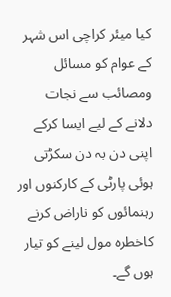کیا میئر کراچی اس شہر کے عوام کو مسائل ومصائب سے نجات دلانے کے لیے ایسا کرکے اپنی دن بہ دن سکڑتی ہوئی پارٹی کے کارکنوں اور رہنمائوں کو ناراض کرنے کاخطرہ مول لینے کو تیار ہوں گے۔